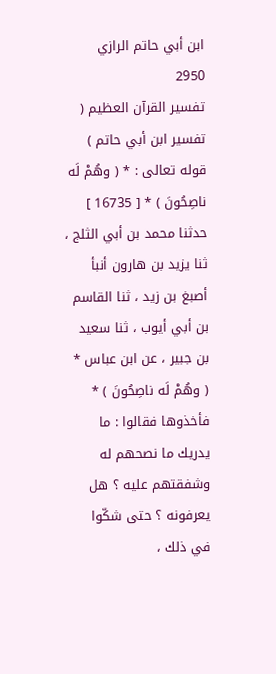ابن أبي حاتم الرازي
2950
تفسير القرآن العظيم ( تفسير ابن أبي حاتم )
قوله تعالى : * ( وهُمْ لَه ناصِحُونَ ) * [ 16735 ] حدثنا محمد بن أبي الثلج ، ثنا يزيد بن هارون أنبأ أصبغ بن زيد ، ثنا القاسم بن أبي أيوب ، ثنا سعيد بن جبير ، عن ابن عباس * ( وهُمْ لَه ناصِحُونَ ) * فأخذوها فقالوا : ما يدريك ما نصحهم له وشفقتهم عليه ؟ هل يعرفونه ؟ حتى شكّوا في ذلك ،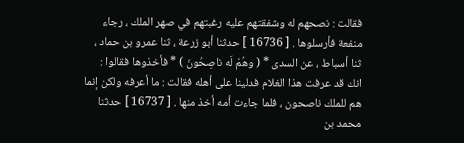فقالت : نصحهم له وشفقتهم عليه رغبتهم في صهر الملك ، رجاء منفعة فأرسلوها . [ 16736 ] حدثنا أبو زرعة ، ثنا عمرو بن حماد ، ثنا أسباط ، عن السدى * ( وهُمْ لَه ناصِحُونَ ) * فأخذوها فقالوا : انك قد عرفت هذا الغلام فدلينا على أهله فقالت : ما أعرفه ولكن إنما هم للملك ناصحون ، فلما جاءت أمه أخذ منها . [ 16737 ] حدثنا محمد بن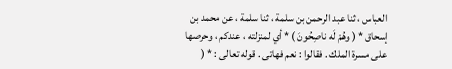العباس ، ثنا عبد الرحمن بن سلمة ، ثنا سلمة ، عن محمد بن إسحاق * ( وهُمْ لَه ناصِحُونَ ) * أي لمنزلته ، عندكم ، وحرصها على مسرة الملك . فقالوا : نعم فهاتى . قوله تعالى : * (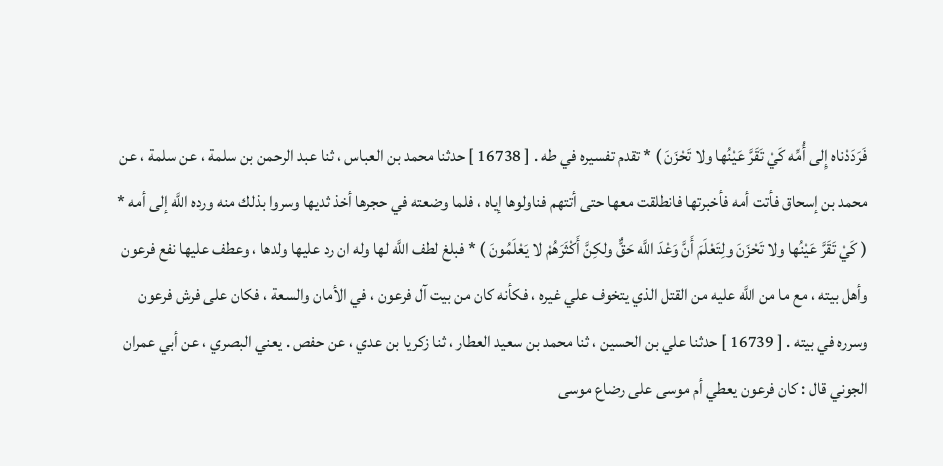فَرَدَدْناه إِلى أُمِّه كَيْ تَقَرَّ عَيْنُها ولا تَحْزَنَ ) * تقدم تفسيره في طه . [ 16738 ] حدثنا محمد بن العباس ، ثنا عبد الرحمن بن سلمة ، عن سلمة ، عن محمد بن إسحاق فأتت أمه فأخبرتها فانطلقت معها حتى أتتهم فناولوها إياه ، فلما وضعته في حجرها أخذ ثديها وسروا بذلك منه ورده اللَّه إلى أمه * ( كَيْ تَقَرَّ عَيْنُها ولا تَحْزَنَ ولِتَعْلَمَ أَنَّ وَعْدَ اللَّه حَقٌّ ولكِنَّ أَكْثَرَهُمْ لا يَعْلَمُونَ ) * فبلغ لطف اللَّه لها وله ان رد عليها ولدها ، وعطف عليها نفع فرعون وأهل بيته ، مع ما من اللَّه عليه من القتل الذي يتخوف علي غيره ، فكأنه كان من بيت آل فرعون ، في الأمان والسعة ، فكان على فرش فرعون وسرره في بيته . [ 16739 ] حدثنا علي بن الحسين ، ثنا محمد بن سعيد العطار ، ثنا زكريا بن عدي ، عن حفص . يعني البصري ، عن أبي عمران الجوني قال : كان فرعون يعطي أم موسى على رضاع موسى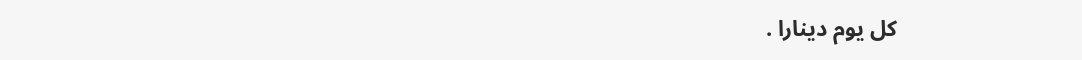كل يوم دينارا .